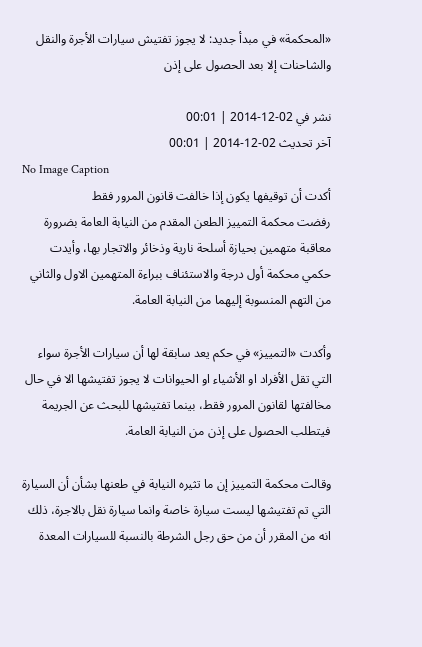«المحكمة» في مبدأ جديد: لا يجوز تفتيش سيارات الأجرة والنقل والشاحنات إلا بعد الحصول على إذن

نشر في 02-12-2014 | 00:01
آخر تحديث 02-12-2014 | 00:01
No Image Caption
أكدت أن توقيفها يكون إذا خالفت قانون المرور فقط
رفضت محكمة التمييز الطعن المقدم من النيابة العامة بضرورة معاقبة متهمين بحيازة أسلحة نارية وذخائر والاتجار بها، وأيدت حكمي محكمة أول درجة والاستئناف ببراءة المتهمين الاول والثاني من التهم المنسوبة إليهما من النيابة العامة.

وأكدت «التمييز» في حكم يعد سابقة لها أن سيارات الأجرة سواء التي تقل الأفراد او الأشياء او الحيوانات لا يجوز تفتيشها الا في حال مخالفتها لقانون المرور فقط، بينما تفتيشها للبحث عن الجريمة فيتطلب الحصول على إذن من النيابة العامة.

وقالت محكمة التمييز إن ما تثيره النيابة في طعنها بشأن أن السيارة التي تم تفتيشها ليست سيارة خاصة وانما سيارة نقل بالاجرة، ذلك انه من المقرر أن من حق رجل الشرطة بالنسبة للسيارات المعدة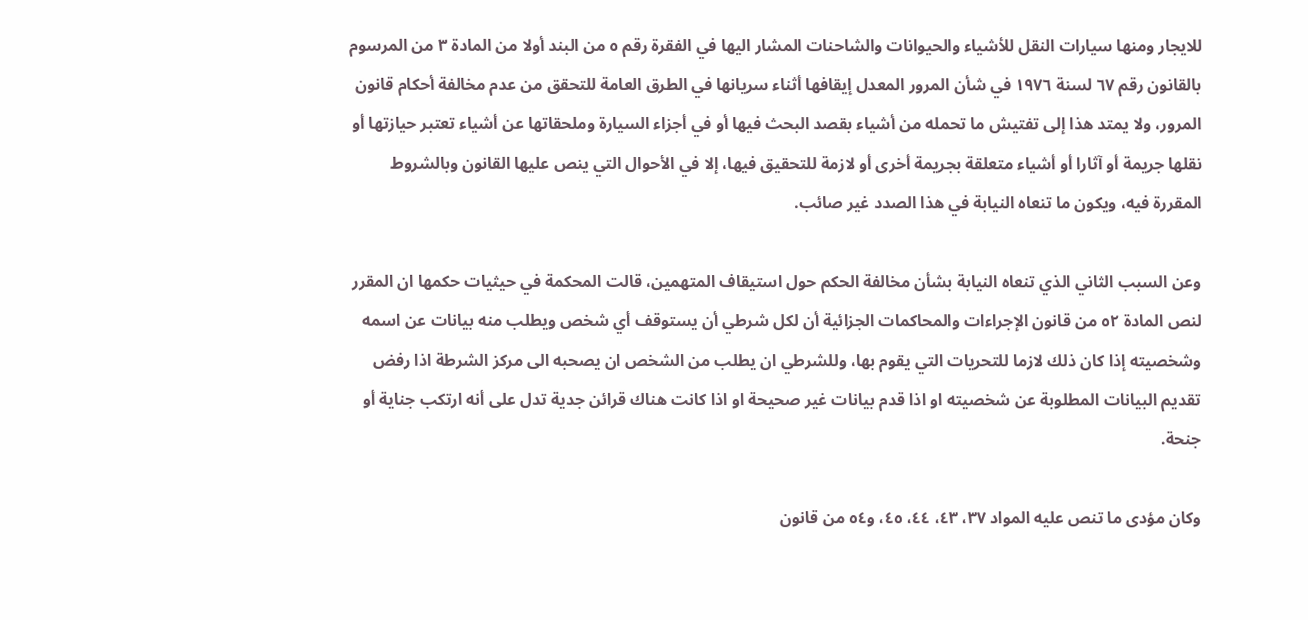للايجار ومنها سيارات النقل للأشياء والحيوانات والشاحنات المشار اليها في الفقرة رقم ٥ من البند أولا من المادة ٣ من المرسوم بالقانون رقم ٦٧ لسنة ١٩٧٦ في شأن المرور المعدل إيقافها أثناء سريانها في الطرق العامة للتحقق من عدم مخالفة أحكام قانون المرور، ولا يمتد هذا إلى تفتيش ما تحمله من أشياء بقصد البحث فيها أو في أجزاء السيارة وملحقاتها عن أشياء تعتبر حيازتها أو نقلها جريمة أو آثارا أو أشياء متعلقة بجريمة أخرى أو لازمة للتحقيق فيها، إلا في الأحوال التي ينص عليها القانون وبالشروط المقررة فيه، ويكون ما تنعاه النيابة في هذا الصدد غير صائب.

وعن السبب الثاني الذي تنعاه النيابة بشأن مخالفة الحكم حول استيقاف المتهمين، قالت المحكمة في حيثيات حكمها ان المقرر لنص المادة ٥٢ من قانون الإجراءات والمحاكمات الجزائية أن لكل شرطي أن يستوقف أي شخص ويطلب منه بيانات عن اسمه وشخصيته إذا كان ذلك لازما للتحريات التي يقوم بها، وللشرطي ان يطلب من الشخص ان يصحبه الى مركز الشرطة اذا رفض تقديم البيانات المطلوبة عن شخصيته او اذا قدم بيانات غير صحيحة او اذا كانت هناك قرائن جدية تدل على أنه ارتكب جناية أو جنحة.

وكان مؤدى ما تنص عليه المواد ٣٧، ٤٣، ٤٤، ٤٥، و٥٤ من قانون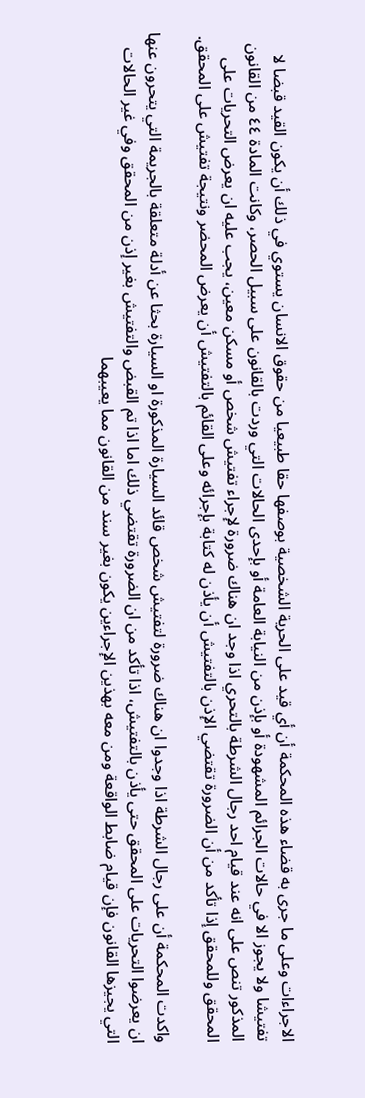الاجراءات وعلى ما جرى به قضاء هذه المحكمة أن أي قيد على الحرية الشخصية بوصفها حقا طبيعيا من حقوق الانسان يستوي في ذلك أن يكون القيد قبضا لا تفتيشا ولا يجوز الا في حالات الجرائم المشهودة أو بإذن من النيابة العامة أو بإحدى الحالات التي وردت بالقانون على سبيل الحصر، وكانت المادة ٤٤ من القانون المذكور تنص على انه عند قيام احد رجال الشرطة بالتحري اذا وجد ان هناك ضرورة لإجراء تفتيش شخص أو مسكن معين، يجب عليه ان يعرض التحريات على المحقق وللمحقق إذا تأكد من أن الضرورة تقتضي الإذن بالتفتيش أن يأذن له كتابة بإجرائه وعلى القائم بالتفتيش أن يعرض المحضر ونتيجة تفتيش على المحقق.

واكدت المحكمة أن على رجال الشرطة اذا وجدوا ان هناك ضرورة لتفتيش شخص قائد السيارة المذكورة او السيارة بحثا عن أدلة متعلقة بالجريمة التي يتحرون عنها ان يعرضوا التحريات على المحقق حتى يأذن بالتفتيش، اذا تأكد من ان الضرورة تقتضي ذلك اما اذا تم القبض والتفتيش بغير إذن من المحقق وفي غير الحالات التي يجيزها القانون فإن قيام ضابط الواقعة ومن معه بهذين الإجراءين يكون بغير سند من القانون مما يعيبهما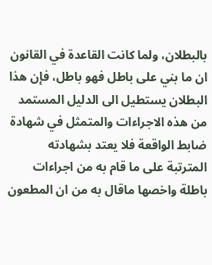بالبطلان، ولما كانت القاعدة في القانون ان ما بني على باطل فهو باطل، فإن هذا البطلان يستطيل الى الدليل المستمد من هذه الاجراءات والمتمثل في شهادة ضابط الواقعة فلا يعتد بشهادته المترتبة على ما قام به من اجراءات باطلة واخصها ماقال به من ان المطعون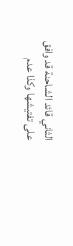الثاني قائد الشاحنة قد وافق على تفتيشها وكذا عدم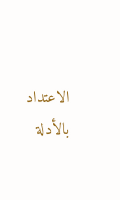الاعتداد بالأدلة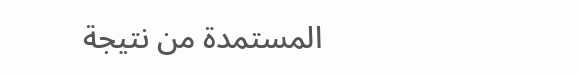المستمدة من نتيجة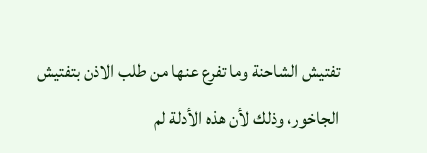تفتيش الشاحنة وما تفرع عنها من طلب الاذن بتفتيش الجاخور، وذلك لأن هذه الأدلة لم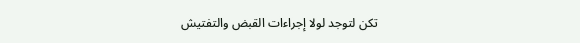تكن لتوجد لولا إجراءات القبض والتفتيش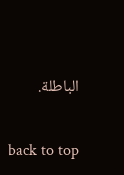الباطلة.

back to top